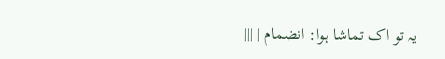یہ تو اک تماشا ہوا: انضمام | |||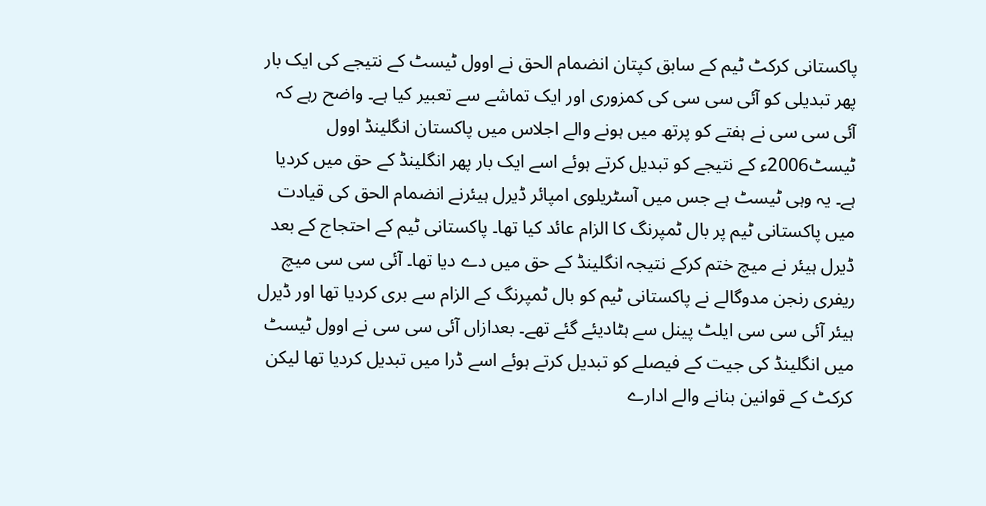پاکستانی کرکٹ ٹیم کے سابق کپتان انضمام الحق نے اوول ٹیسٹ کے نتیجے کی ایک بار پھر تبدیلی کو آئی سی سی کی کمزوری اور ایک تماشے سے تعبیر کیا ہے۔ واضح رہے کہ آئی سی سی نے ہفتے کو پرتھ میں ہونے والے اجلاس میں پاکستان انگلینڈ اوول ٹیسٹ2006ء کے نتیجے کو تبدیل کرتے ہوئے اسے ایک بار پھر انگلینڈ کے حق میں کردیا ہے۔ یہ وہی ٹیسٹ ہے جس میں آسٹریلوی امپائر ڈیرل ہیئرنے انضمام الحق کی قیادت میں پاکستانی ٹیم پر بال ٹمپرنگ کا الزام عائد کیا تھا۔ پاکستانی ٹیم کے احتجاج کے بعد ڈیرل ہیئر نے میچ ختم کرکے نتیجہ انگلینڈ کے حق میں دے دیا تھا۔ آئی سی سی میچ ریفری رنجن مدوگالے نے پاکستانی ٹیم کو بال ٹمپرنگ کے الزام سے بری کردیا تھا اور ڈیرل ہیئر آئی سی سی ایلٹ پینل سے ہٹادیئے گئے تھے۔ بعدازاں آئی سی سی نے اوول ٹیسٹ میں انگلینڈ کی جیت کے فیصلے کو تبدیل کرتے ہوئے اسے ڈرا میں تبدیل کردیا تھا لیکن کرکٹ کے قوانین بنانے والے ادارے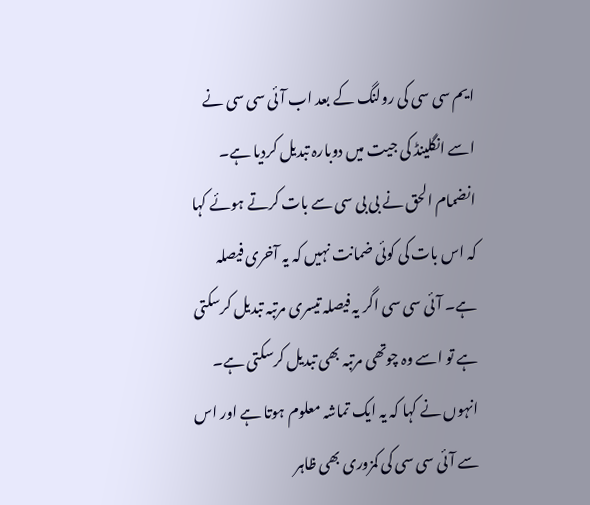ایم سی سی کی رولنگ کے بعد اب آئی سی سی نے اسے انگلینڈ کی جیت میں دوبارہ تبدیل کردیا ہے۔ انضمام الحق نے بی بی سی سے بات کرتے ہوئے کہا کہ اس بات کی کوئی ضمانت نہیں کہ یہ آخری فیصلہ ہے۔ آئی سی سی اگر یہ فیصلہ تیسری مرتبہ تبدیل کرسکتی ہے تو اسے وہ چوتھی مرتبہ بھی تبدیل کرسکتی ہے۔ انہوں نے کہا کہ یہ ایک تماشہ معلوم ہوتا ہے اور اس سے آئی سی سی کی کمزوری بھی ظاہر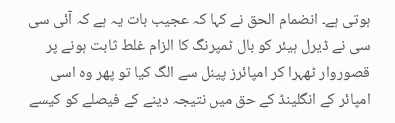ہوتی ہے۔ انضمام الحق نے کہا کہ عجیب بات یہ ہے کہ آئی سی سی نے ڈیرل ہیئر کو بال ٹمپرنگ کا الزام غلط ثابت ہونے پر قصوروار ٹھہرا کر امپائرز پینل سے الگ کیا تو پھر وہ اسی امپائر کے انگلینڈ کے حق میں نتیجہ دینے کے فیصلے کو کیسے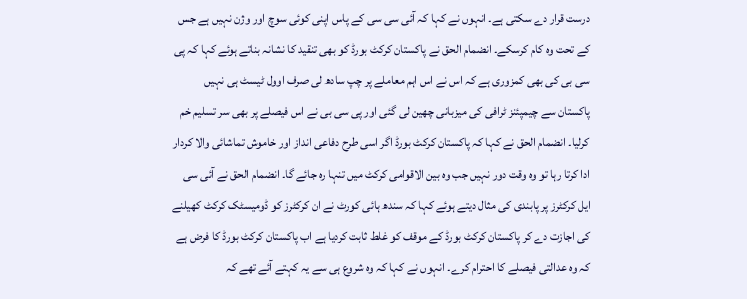درست قرار دے سکتی ہے۔ انہوں نے کہا کہ آئی سی سی کے پاس اپنی کوئی سوچ اور وژن نہیں ہے جس کے تحت وہ کام کرسکے۔ انضمام الحق نے پاکستان کرکٹ بورڈ کو بھی تنقید کا نشانہ بناتے ہوئے کہا کہ پی سی بی کی بھی کمزوری ہے کہ اس نے اس اہم معاملے پر چپ سادھ لی صرف اوول ٹیسٹ ہی نہیں پاکستان سے چیمپئنز ٹرافی کی میزبانی چھین لی گئی اور پی سی بی نے اس فیصلے پر بھی سر تسلیم خم کرلیا۔ انضمام الحق نے کہا کہ پاکستان کرکٹ بورڈ اگر اسی طرح دفاعی انداز اور خاموش تماشائی والا کردار ادا کرتا رہا تو وہ وقت دور نہیں جب وہ بین الاقوامی کرکٹ میں تنہا رہ جائے گا۔ انضمام الحق نے آئی سی ایل کرکٹرز پر پابندی کی مثال دیتے ہوئے کہا کہ سندھ ہائی کورٹ نے ان کرکٹرز کو ڈومیسٹک کرکٹ کھیلنے کی اجازت دے کر پاکستان کرکٹ بورڈ کے موقف کو غلط ثابت کردیا ہے اب پاکستان کرکٹ بورڈ کا فرض ہے کہ وہ عدالتی فیصلے کا احترام کرے۔ انہوں نے کہا کہ وہ شروع ہی سے یہ کہتے آئے تھے کہ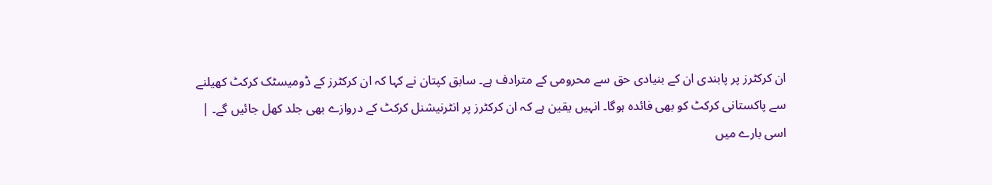ان کرکٹرز پر پابندی ان کے بنیادی حق سے محرومی کے مترادف ہے۔ سابق کپتان نے کہا کہ ان کرکٹرز کے ڈومیسٹک کرکٹ کھیلنے سے پاکستانی کرکٹ کو بھی فائدہ ہوگا۔ انہیں یقین ہے کہ ان کرکٹرز پر انٹرنیشنل کرکٹ کے دروازے بھی جلد کھل جائیں گے۔ |
اسی بارے میں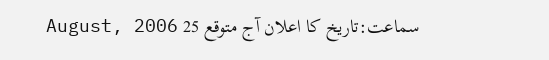سماعت:تاریخ کا اعلان آج متوقع 25 August, 2006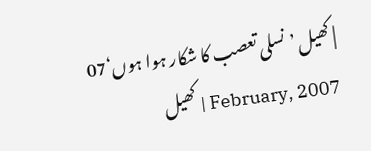| کھیل ’نسلی تعصب کا شکار ہوا ہوں‘07 February, 2007 | کھیل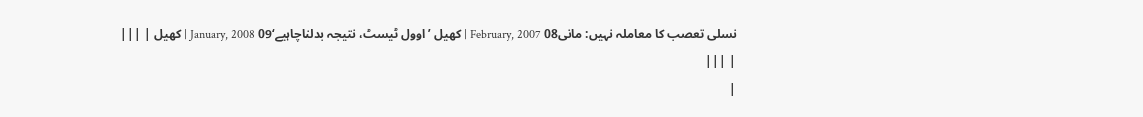نسلی تعصب کا معاملہ نہیں: مانی08 February, 2007 | کھیل ’اوول ٹیسٹ، نتیجہ بدلناچاہیے‘09 January, 2008 | کھیل | |||
| |||
|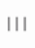|||